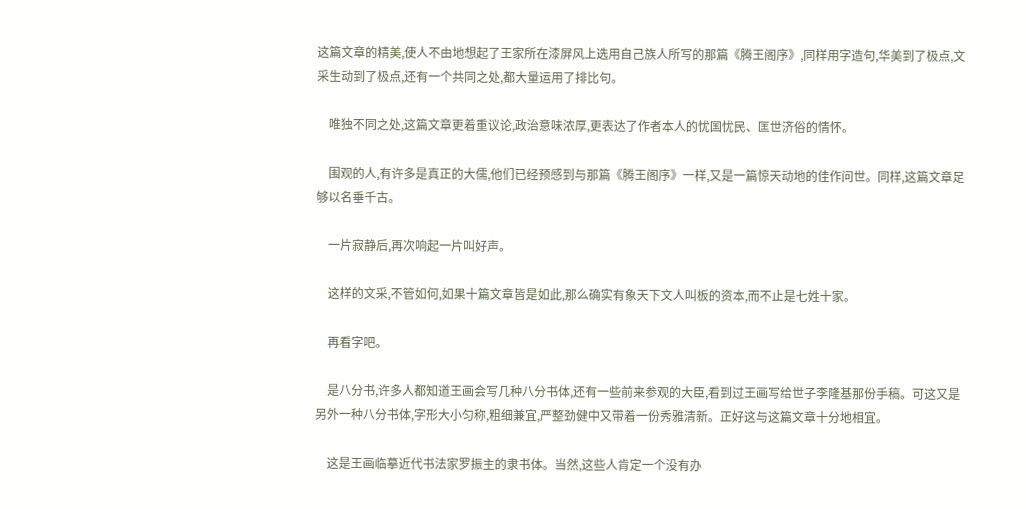这篇文章的精美,使人不由地想起了王家所在漆屏风上选用自己族人所写的那篇《腾王阁序》,同样用字造句,华美到了极点,文采生动到了极点,还有一个共同之处,都大量运用了排比句。

    唯独不同之处,这篇文章更着重议论,政治意味浓厚,更表达了作者本人的忧国忧民、匡世济俗的情怀。

    围观的人,有许多是真正的大儒,他们已经预感到与那篇《腾王阁序》一样,又是一篇惊天动地的佳作问世。同样,这篇文章足够以名垂千古。

    一片寂静后,再次响起一片叫好声。

    这样的文采,不管如何,如果十篇文章皆是如此,那么确实有象天下文人叫板的资本,而不止是七姓十家。

    再看字吧。

    是八分书,许多人都知道王画会写几种八分书体,还有一些前来参观的大臣,看到过王画写给世子李隆基那份手稿。可这又是另外一种八分书体,字形大小匀称,粗细兼宜,严整劲健中又带着一份秀雅清新。正好这与这篇文章十分地相宜。

    这是王画临摹近代书法家罗振主的隶书体。当然,这些人肯定一个没有办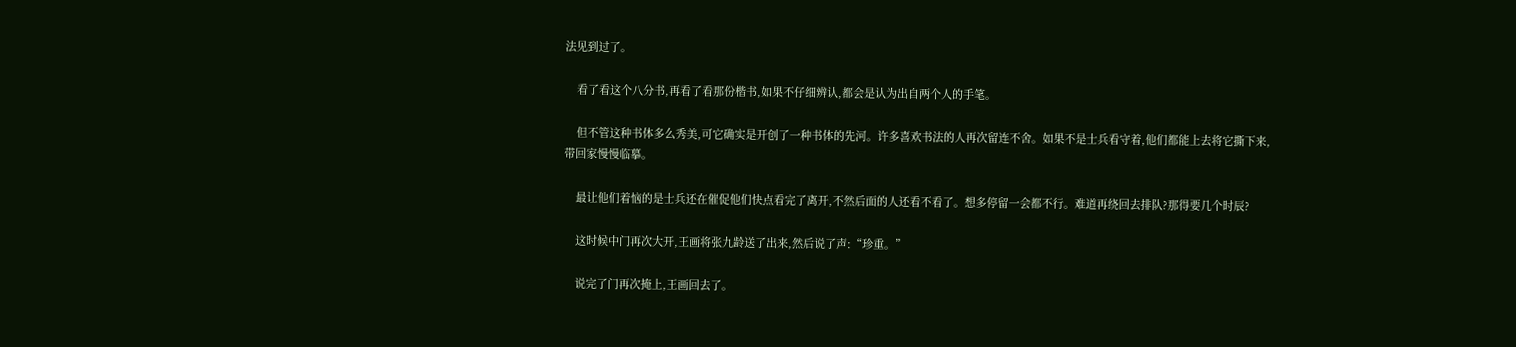法见到过了。

    看了看这个八分书,再看了看那份楷书,如果不仔细辨认,都会是认为出自两个人的手笔。

    但不管这种书体多么秀美,可它确实是开创了一种书体的先河。许多喜欢书法的人再次留连不舍。如果不是士兵看守着,他们都能上去将它撕下来,带回家慢慢临摹。

    最让他们着恼的是士兵还在催促他们快点看完了离开,不然后面的人还看不看了。想多停留一会都不行。难道再绕回去排队?那得要几个时辰?

    这时候中门再次大开,王画将张九龄送了出来,然后说了声:“珍重。”

    说完了门再次掩上,王画回去了。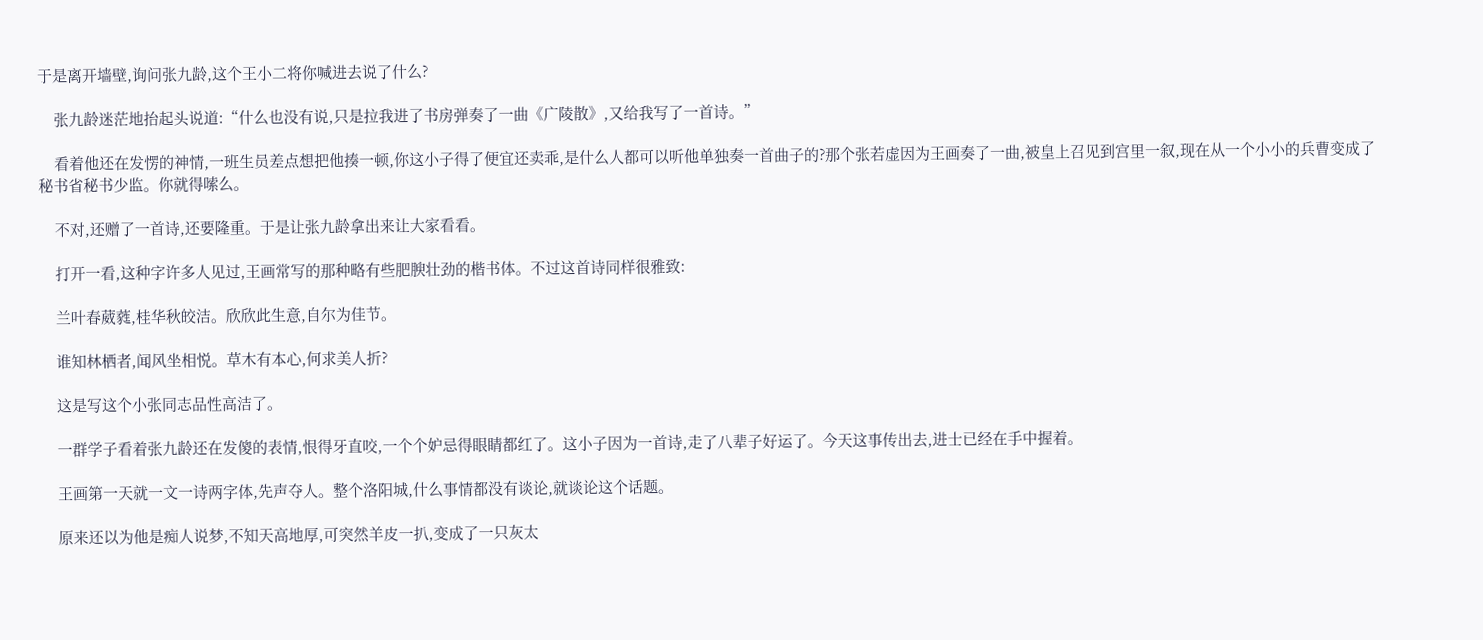于是离开墙壁,询问张九龄,这个王小二将你喊进去说了什么?

    张九龄迷茫地抬起头说道:“什么也没有说,只是拉我进了书房弹奏了一曲《广陵散》,又给我写了一首诗。”

    看着他还在发愣的神情,一班生员差点想把他揍一顿,你这小子得了便宜还卖乖,是什么人都可以听他单独奏一首曲子的?那个张若虚因为王画奏了一曲,被皇上召见到宫里一叙,现在从一个小小的兵曹变成了秘书省秘书少监。你就得嗦么。

    不对,还赠了一首诗,还要隆重。于是让张九龄拿出来让大家看看。

    打开一看,这种字许多人见过,王画常写的那种略有些肥腴壮劲的楷书体。不过这首诗同样很雅致:

    兰叶春葳蕤,桂华秋皎洁。欣欣此生意,自尔为佳节。

    谁知林栖者,闻风坐相悦。草木有本心,何求美人折?

    这是写这个小张同志品性高洁了。

    一群学子看着张九龄还在发傻的表情,恨得牙直咬,一个个妒忌得眼睛都红了。这小子因为一首诗,走了八辈子好运了。今天这事传出去,进士已经在手中握着。

    王画第一天就一文一诗两字体,先声夺人。整个洛阳城,什么事情都没有谈论,就谈论这个话题。

    原来还以为他是痴人说梦,不知天高地厚,可突然羊皮一扒,变成了一只灰太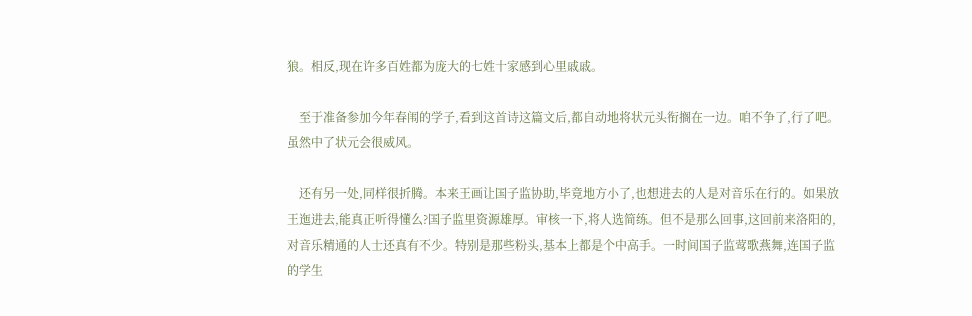狼。相反,现在许多百姓都为庞大的七姓十家感到心里戚戚。

    至于准备参加今年春闱的学子,看到这首诗这篇文后,都自动地将状元头衔搁在一边。咱不争了,行了吧。虽然中了状元会很威风。

    还有另一处,同样很折腾。本来王画让国子监协助,毕竟地方小了,也想进去的人是对音乐在行的。如果放王迤进去,能真正听得懂么?国子监里资源雄厚。审核一下,将人选简练。但不是那么回事,这回前来洛阳的,对音乐精通的人士还真有不少。特别是那些粉头,基本上都是个中高手。一时间国子监莺歌燕舞,连国子监的学生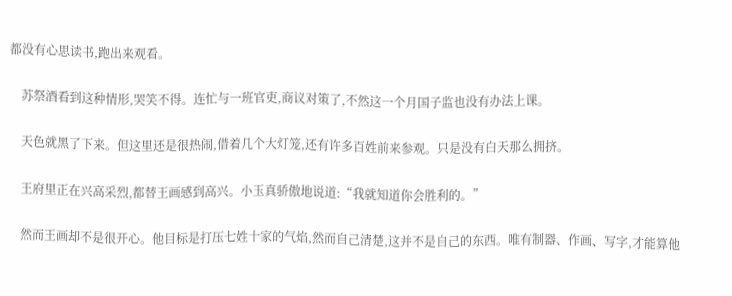都没有心思读书,跑出来观看。

    苏祭酒看到这种情形,哭笑不得。连忙与一班官吏,商议对策了,不然这一个月国子监也没有办法上课。

    天色就黑了下来。但这里还是很热闹,借着几个大灯笼,还有许多百姓前来参观。只是没有白天那么拥挤。

    王府里正在兴高采烈,都替王画感到高兴。小玉真骄傲地说道:“我就知道你会胜利的。”

    然而王画却不是很开心。他目标是打压七姓十家的气焰,然而自己清楚,这并不是自己的东西。唯有制器、作画、写字,才能算他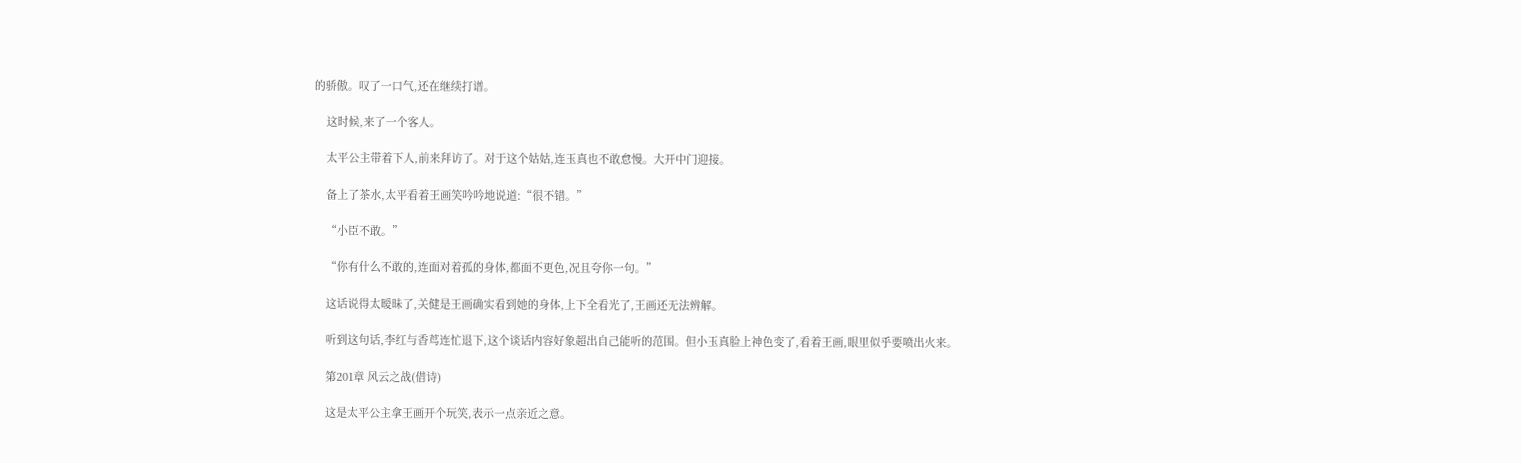的骄傲。叹了一口气,还在继续打谱。

    这时候,来了一个客人。

    太平公主带着下人,前来拜访了。对于这个姑姑,连玉真也不敢怠慢。大开中门迎接。

    备上了茶水,太平看着王画笑吟吟地说道:“很不错。”

    “小臣不敢。”

    “你有什么不敢的,连面对着孤的身体,都面不更色,况且夸你一句。”

    这话说得太暧昧了,关健是王画确实看到她的身体,上下全看光了,王画还无法辨解。

    听到这句话,李红与香茑连忙退下,这个谈话内容好象超出自己能听的范围。但小玉真脸上神色变了,看着王画,眼里似乎要喷出火来。

    第201章 风云之战(借诗)

    这是太平公主拿王画开个玩笑,表示一点亲近之意。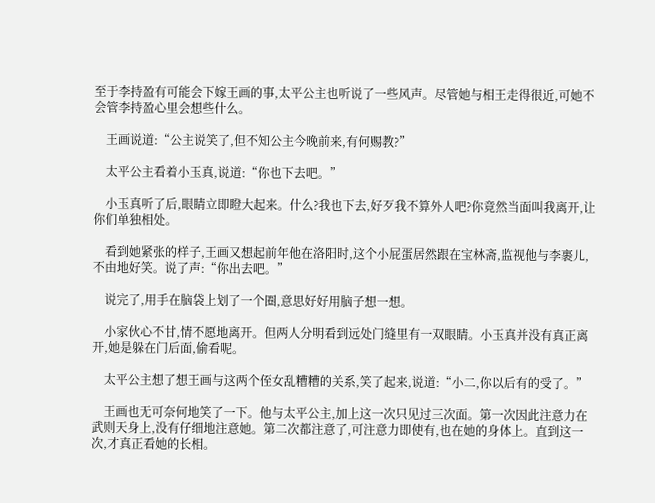至于李持盈有可能会下嫁王画的事,太平公主也听说了一些风声。尽管她与相王走得很近,可她不会管李持盈心里会想些什么。

    王画说道:“公主说笑了,但不知公主今晚前来,有何赐教?”

    太平公主看着小玉真,说道:“你也下去吧。”

    小玉真听了后,眼睛立即瞪大起来。什么?我也下去,好歹我不算外人吧?你竟然当面叫我离开,让你们单独相处。

    看到她紧张的样子,王画又想起前年他在洛阳时,这个小屁蛋居然跟在宝林斋,监视他与李裹儿,不由地好笑。说了声:“你出去吧。”

    说完了,用手在脑袋上划了一个圈,意思好好用脑子想一想。

    小家伙心不甘,情不愿地离开。但两人分明看到远处门缝里有一双眼睛。小玉真并没有真正离开,她是躲在门后面,偷看呢。

    太平公主想了想王画与这两个侄女乱糟糟的关系,笑了起来,说道:“小二,你以后有的受了。”

    王画也无可奈何地笑了一下。他与太平公主,加上这一次只见过三次面。第一次因此注意力在武则天身上,没有仔细地注意她。第二次都注意了,可注意力即使有,也在她的身体上。直到这一次,才真正看她的长相。